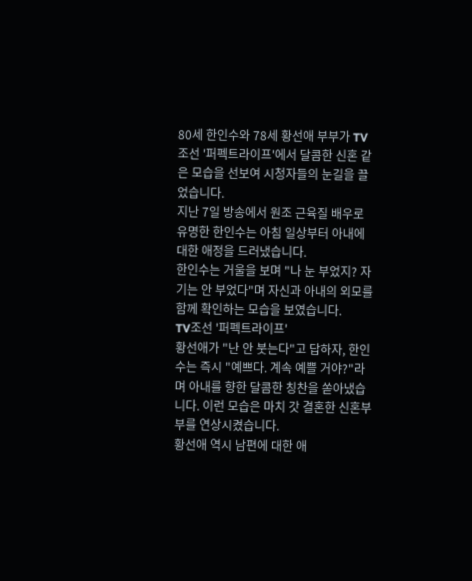80세 한인수와 78세 황선애 부부가 TV조선 '퍼펙트라이프'에서 달콤한 신혼 같은 모습을 선보여 시청자들의 눈길을 끌었습니다.
지난 7일 방송에서 원조 근육질 배우로 유명한 한인수는 아침 일상부터 아내에 대한 애정을 드러냈습니다.
한인수는 거울을 보며 "나 눈 부었지? 자기는 안 부었다"며 자신과 아내의 외모를 함께 확인하는 모습을 보였습니다.
TV조선 '퍼펙트라이프'
황선애가 "난 안 붓는다"고 답하자, 한인수는 즉시 "예쁘다. 계속 예쁠 거야?"라며 아내를 향한 달콤한 칭찬을 쏟아냈습니다. 이런 모습은 마치 갓 결혼한 신혼부부를 연상시켰습니다.
황선애 역시 남편에 대한 애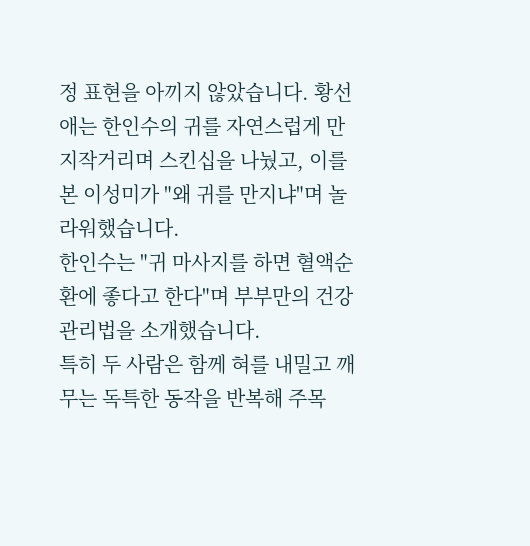정 표현을 아끼지 않았습니다. 황선애는 한인수의 귀를 자연스럽게 만지작거리며 스킨십을 나눴고, 이를 본 이성미가 "왜 귀를 만지냐"며 놀라워했습니다.
한인수는 "귀 마사지를 하면 혈액순환에 좋다고 한다"며 부부만의 건강 관리법을 소개했습니다.
특히 두 사람은 함께 혀를 내밀고 깨무는 독특한 동작을 반복해 주목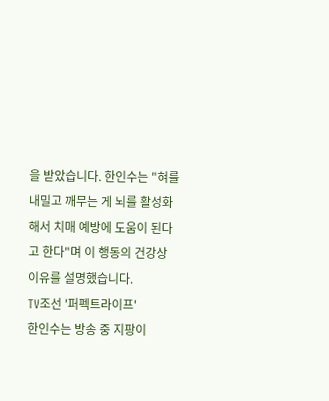을 받았습니다. 한인수는 "혀를 내밀고 깨무는 게 뇌를 활성화해서 치매 예방에 도움이 된다고 한다"며 이 행동의 건강상 이유를 설명했습니다.
TV조선 '퍼펙트라이프'
한인수는 방송 중 지팡이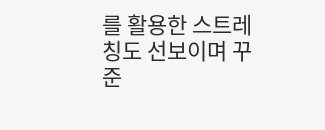를 활용한 스트레칭도 선보이며 꾸준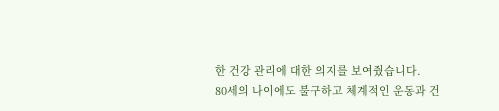한 건강 관리에 대한 의지를 보여줬습니다.
80세의 나이에도 불구하고 체계적인 운동과 건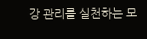강 관리를 실천하는 모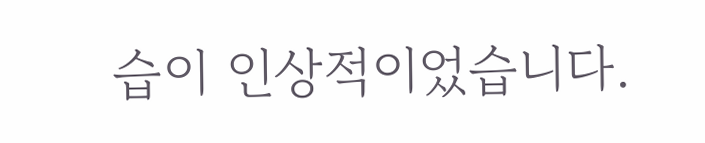습이 인상적이었습니다.